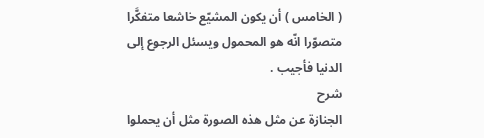( الخامس ) أن يكون المشيّع خاشعا متفكَّرا متصوّرا انّه هو المحمول ويسئل الرجوع إلى الدنيا فأجيب .
شرح
الجنازة عن مثل هذه الصورة مثل أن يحملوا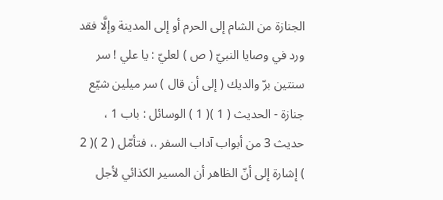الجنازة من الشام إلى الحرم أو إلى المدينة وإلَّا فقد ورد في وصايا النبيّ ( ص ) لعليّ : يا علي ! سر سنتين برّ والديك ( إلى أن قال ) سر ميلين شيّع جنازة - الحديث ( 1 )( 1 ) الوسائل : باب 1 ، حديث 3 من أبواب آداب السفر .، فتأمّل ( 2 )( 2 ) إشارة إلى أنّ الظاهر أن المسير الكذائي لأجل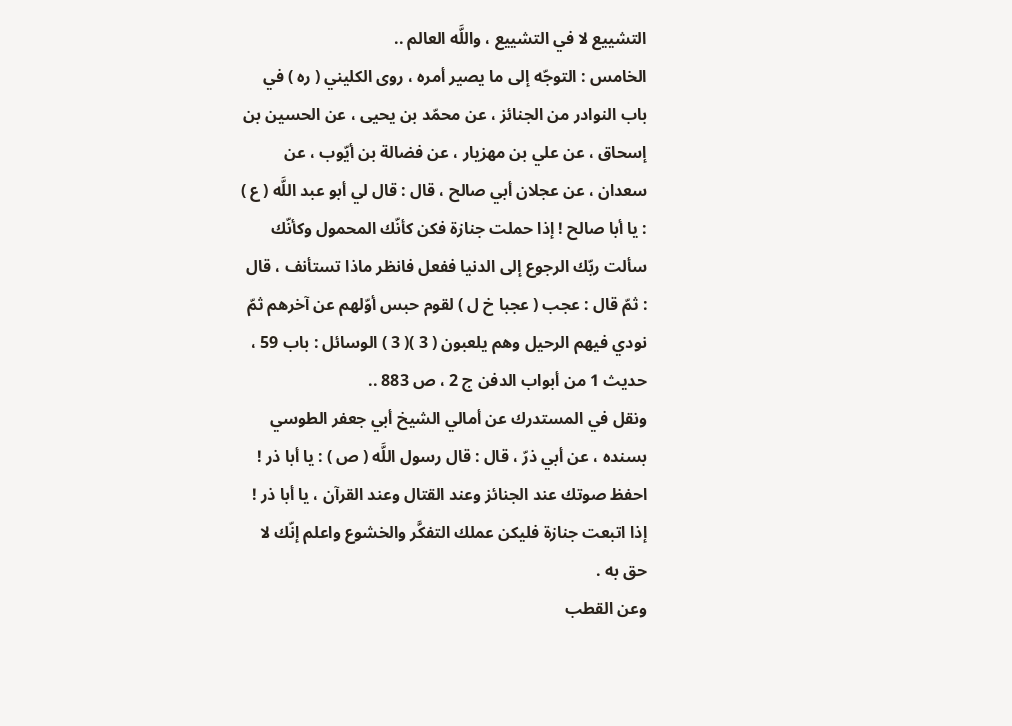التشييع لا في التشييع ، واللَّه العالم ..
الخامس : التوجّه إلى ما يصير أمره ، روى الكليني ( ره ) في باب النوادر من الجنائز ، عن محمّد بن يحيى ، عن الحسين بن إسحاق ، عن علي بن مهزيار ، عن فضالة بن أيّوب ، عن سعدان ، عن عجلان أبي صالح ، قال : قال لي أبو عبد اللَّه ( ع ) : يا أبا صالح ! إذا حملت جنازة فكن كأنّك المحمول وكأنّك سألت ربّك الرجوع إلى الدنيا ففعل فانظر ماذا تستأنف ، قال : ثمّ قال : عجب ( عجبا خ ل ) لقوم حبس أوّلهم عن آخرهم ثمّ نودي فيهم الرحيل وهم يلعبون ( 3 )( 3 ) الوسائل : باب 59 ، حديث 1 من أبواب الدفن ج 2 ، ص 883 ..
ونقل في المستدرك عن أمالي الشيخ أبي جعفر الطوسي بسنده ، عن أبي ذرّ ، قال : قال رسول اللَّه ( ص ) : يا أبا ذر ! احفظ صوتك عند الجنائز وعند القتال وعند القرآن ، يا أبا ذر ! إذا اتبعت جنازة فليكن عملك التفكَّر والخشوع واعلم إنّك لا حق به .
وعن القطب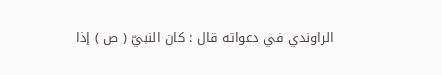الراوندي في دعواته قال : كان النبيّ ( ص ) إذا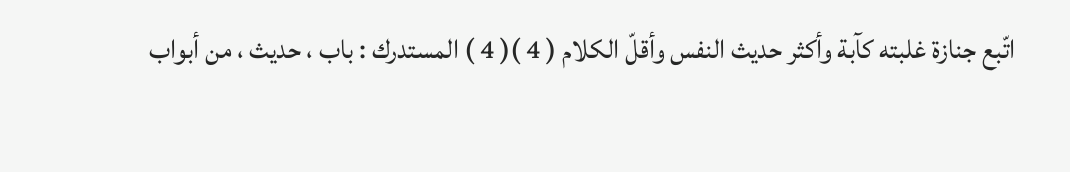اتّبع جنازة غلبته كآبة وأكثر حديث النفس وأقلّ الكلام ( 4 )( 4 ) المستدرك : باب ، حديث ، من أبواب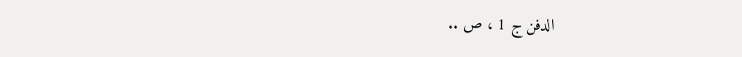الدفن ج 1 ، ص ..